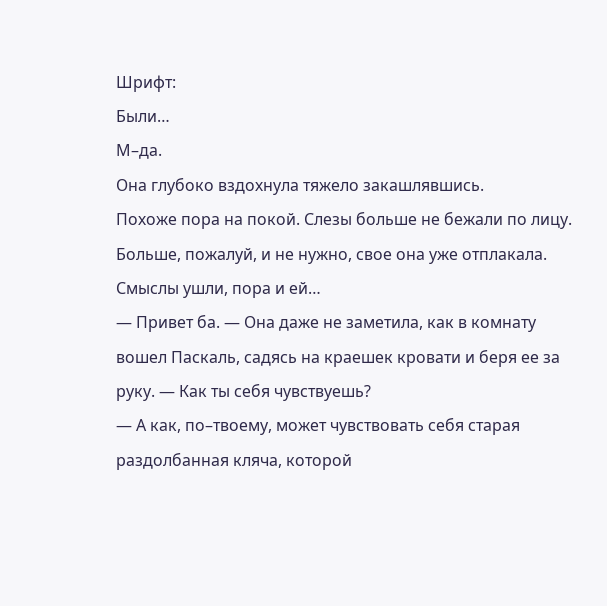Шрифт:
Были…
М–да.
Она глубоко вздохнула тяжело закашлявшись.
Похоже пора на покой. Слезы больше не бежали по лицу. Больше, пожалуй, и не нужно, свое она уже отплакала. Смыслы ушли, пора и ей…
— Привет ба. — Она даже не заметила, как в комнату вошел Паскаль, садясь на краешек кровати и беря ее за руку. — Как ты себя чувствуешь?
— А как, по–твоему, может чувствовать себя старая раздолбанная кляча, которой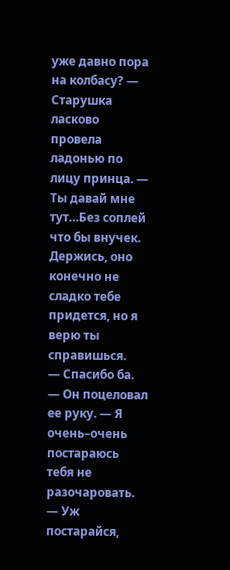уже давно пора на колбасу? — Старушка ласково провела ладонью по лицу принца. — Ты давай мне тут…Без соплей что бы внучек. Держись, оно конечно не сладко тебе придется, но я верю ты справишься.
— Спасибо ба. — Он поцеловал ее руку. — Я очень–очень постараюсь тебя не разочаровать.
— Уж постарайся,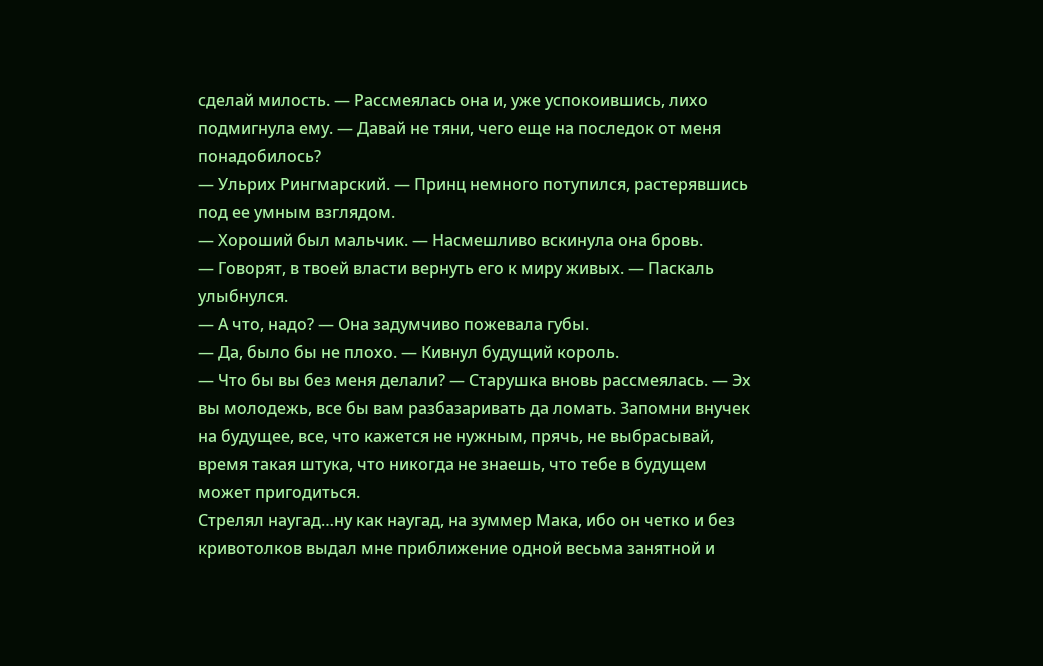сделай милость. — Рассмеялась она и, уже успокоившись, лихо подмигнула ему. — Давай не тяни, чего еще на последок от меня понадобилось?
— Ульрих Рингмарский. — Принц немного потупился, растерявшись под ее умным взглядом.
— Хороший был мальчик. — Насмешливо вскинула она бровь.
— Говорят, в твоей власти вернуть его к миру живых. — Паскаль улыбнулся.
— А что, надо? — Она задумчиво пожевала губы.
— Да, было бы не плохо. — Кивнул будущий король.
— Что бы вы без меня делали? — Старушка вновь рассмеялась. — Эх вы молодежь, все бы вам разбазаривать да ломать. Запомни внучек на будущее, все, что кажется не нужным, прячь, не выбрасывай, время такая штука, что никогда не знаешь, что тебе в будущем может пригодиться.
Стрелял наугад…ну как наугад, на зуммер Мака, ибо он четко и без кривотолков выдал мне приближение одной весьма занятной и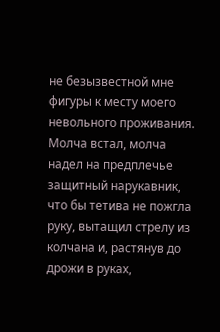не безызвестной мне фигуры к месту моего невольного проживания.
Молча встал, молча надел на предплечье защитный нарукавник, что бы тетива не пожгла руку, вытащил стрелу из колчана и, растянув до дрожи в руках,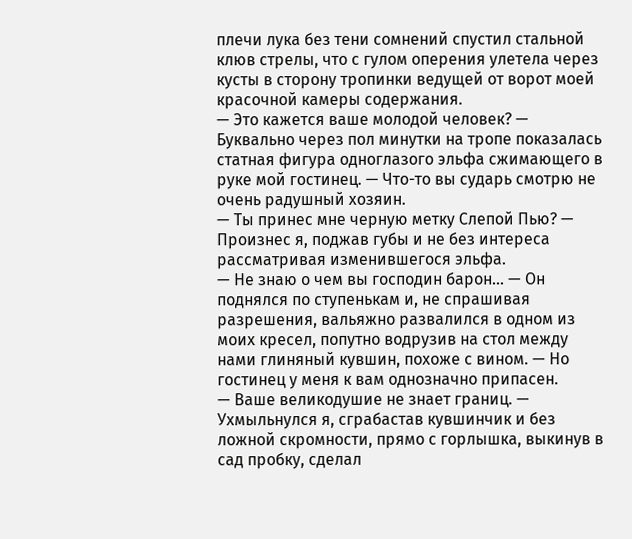плечи лука без тени сомнений спустил стальной клюв стрелы, что с гулом оперения улетела через кусты в сторону тропинки ведущей от ворот моей красочной камеры содержания.
— Это кажется ваше молодой человек? — Буквально через пол минутки на тропе показалась статная фигура одноглазого эльфа сжимающего в руке мой гостинец. — Что-то вы сударь смотрю не очень радушный хозяин.
— Ты принес мне черную метку Слепой Пью? — Произнес я, поджав губы и не без интереса рассматривая изменившегося эльфа.
— Не знаю о чем вы господин барон… — Он поднялся по ступенькам и, не спрашивая разрешения, вальяжно развалился в одном из моих кресел, попутно водрузив на стол между нами глиняный кувшин, похоже с вином. — Но гостинец у меня к вам однозначно припасен.
— Ваше великодушие не знает границ. — Ухмыльнулся я, сграбастав кувшинчик и без ложной скромности, прямо с горлышка, выкинув в сад пробку, сделал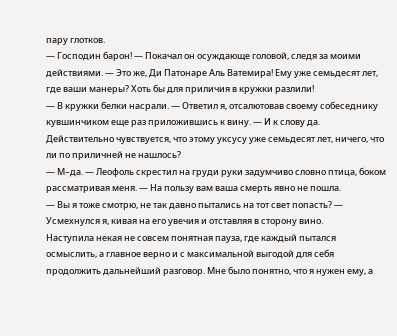пару глотков.
— Господин барон! — Покачал он осуждающе головой, следя за моими действиями. — Это же, Ди Патонаре Аль Ватемира! Ему уже семьдесят лет, где ваши манеры? Хоть бы для приличия в кружки разлили!
— В кружки белки насрали. — Ответил я, отсалютовав своему собеседнику кувшинчиком еще раз приложившись к вину. — И к слову да. Действительно чувствуется, что этому уксусу уже семьдесят лет, ничего, что ли по приличней не нашлось?
— М–да. — Леофоль скрестил на груди руки задумчиво словно птица, боком рассматривая меня. — На пользу вам ваша смерть явно не пошла.
— Вы я тоже смотрю, не так давно пытались на тот свет попасть? — Усмехнулся я, кивая на его увечия и отставляя в сторону вино.
Наступила некая не совсем понятная пауза, где каждый пытался осмыслить, а главное верно и с максимальной выгодой для себя продолжить дальнейший разговор. Мне было понятно, что я нужен ему, а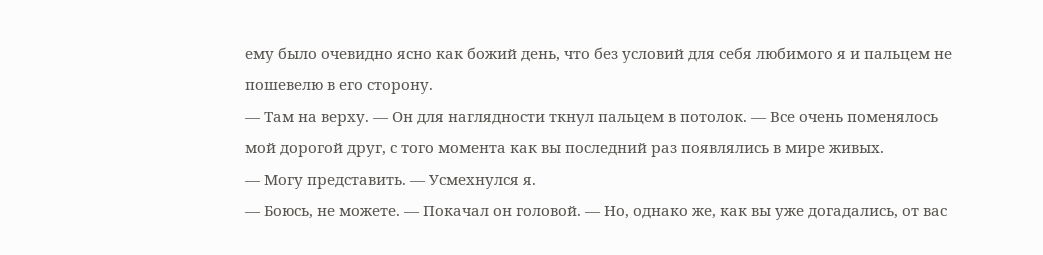ему было очевидно ясно как божий день, что без условий для себя любимого я и пальцем не пошевелю в его сторону.
— Там на верху. — Он для наглядности ткнул пальцем в потолок. — Все очень поменялось мой дорогой друг, с того момента как вы последний раз появлялись в мире живых.
— Могу представить. — Усмехнулся я.
— Боюсь, не можете. — Покачал он головой. — Но, однако же, как вы уже догадались, от вас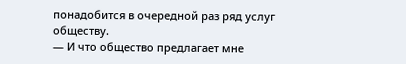понадобится в очередной раз ряд услуг обществу.
— И что общество предлагает мне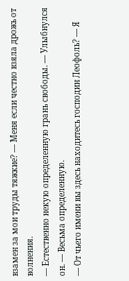взамен за мои труды тяжкие? — Меня если честно взяла дрожь от волнения.
— Естественно некую определенную грань свободы. — Улыбнулся он. — Весьма определенную.
— От чьего имени вы здесь находитесь господин Леофоль? — Я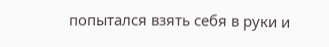попытался взять себя в руки и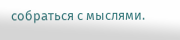собраться с мыслями.